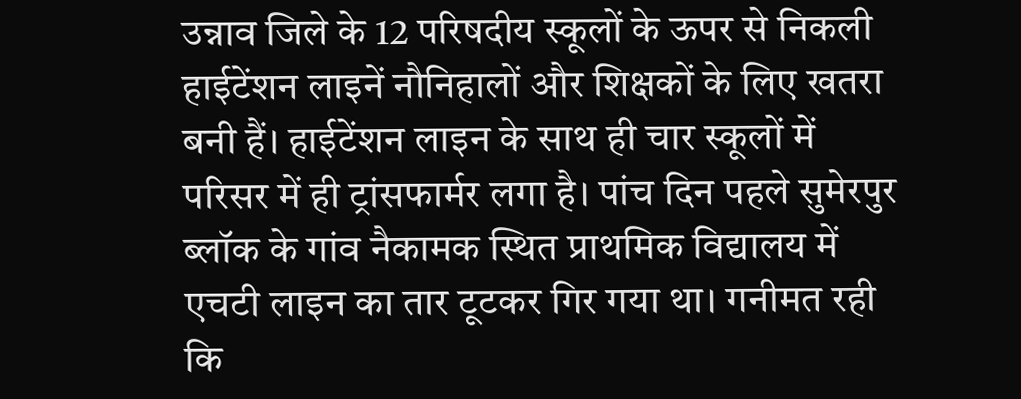उन्नाव जिले के 12 परिषदीय स्कूलों के ऊपर से निकली हाईटेंशन लाइनें नौनिहालों और शिक्षकों के लिए खतरा बनी हैं। हाईटेंशन लाइन के साथ ही चार स्कूलों में परिसर में ही ट्रांसफार्मर लगा है। पांच दिन पहले सुमेरपुर ब्लॉक के गांव नैकामक स्थित प्राथमिक विद्यालय में एचटी लाइन का तार टूटकर गिर गया था। गनीमत रही कि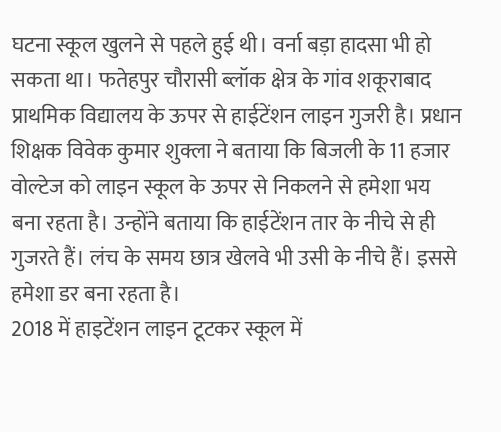घटना स्कूल खुलने से पहले हुई थी। वर्ना बड़ा हादसा भी हो सकता था। फतेहपुर चौरासी ब्लॉक क्षेत्र के गांव शकूराबाद प्राथमिक विद्यालय के ऊपर से हाईटेंशन लाइन गुजरी है। प्रधान शिक्षक विवेक कुमार शुक्ला ने बताया कि बिजली के 11 हजार वोल्टेज को लाइन स्कूल के ऊपर से निकलने से हमेशा भय बना रहता है। उन्होंने बताया कि हाईटेंशन तार के नीचे से ही गुजरते हैं। लंच के समय छात्र खेलवे भी उसी के नीचे हैं। इससे हमेशा डर बना रहता है।
2018 में हाइटेंशन लाइन टूटकर स्कूल में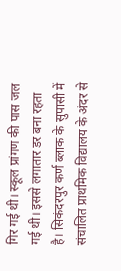गिर गई थी। स्कूल प्रांगण की पास जल गई थी। इससे लगातार डर बना रहता है। सिकंदरपुर कर्ण ब्लाक के सुपासी में संचालित प्राथमिक विद्यालय के अंदर से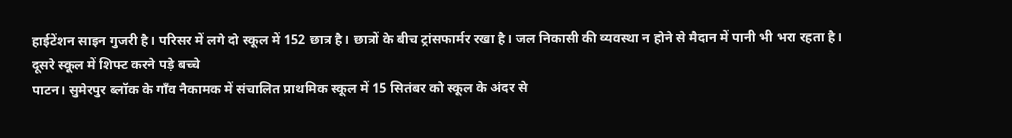हाईटेंशन साइन गुजरी है। परिसर में लगे दो स्कूल में 152 छात्र है। छात्रों के बीच ट्रांसफार्मर रखा है। जल निकासी की व्यवस्था न होने से मैदान में पानी भी भरा रहता है।
दूसरे स्कूल में शिफ्ट करने पड़े बच्चे
पाटन। सुमेरपुर ब्लॉक के गाँव नैकामक में संचालित प्राथमिक स्कूल में 15 सितंबर को स्कूल के अंदर से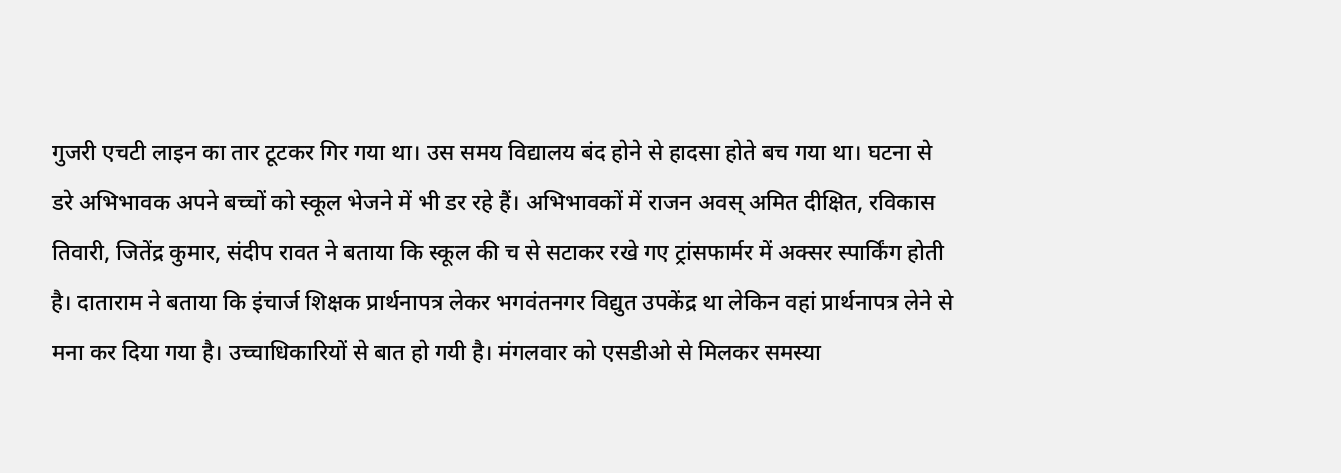गुजरी एचटी लाइन का तार टूटकर गिर गया था। उस समय विद्यालय बंद होने से हादसा होते बच गया था। घटना से डरे अभिभावक अपने बच्चों को स्कूल भेजने में भी डर रहे हैं। अभिभावकों में राजन अवस् अमित दीक्षित, रविकास तिवारी, जितेंद्र कुमार, संदीप रावत ने बताया कि स्कूल की च से सटाकर रखे गए ट्रांसफार्मर में अक्सर स्पार्किंग होती है। दाताराम ने बताया कि इंचार्ज शिक्षक प्रार्थनापत्र लेकर भगवंतनगर विद्युत उपकेंद्र था लेकिन वहां प्रार्थनापत्र लेने से मना कर दिया गया है। उच्चाधिकारियों से बात हो गयी है। मंगलवार को एसडीओ से मिलकर समस्या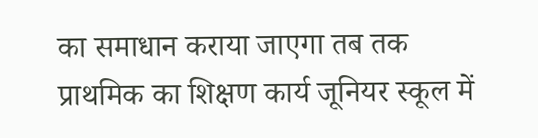का समाधान कराया जाएगा तब तक प्राथमिक का शिक्षण कार्य जूनियर स्कूल में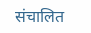संचालित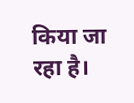किया जा रहा है।